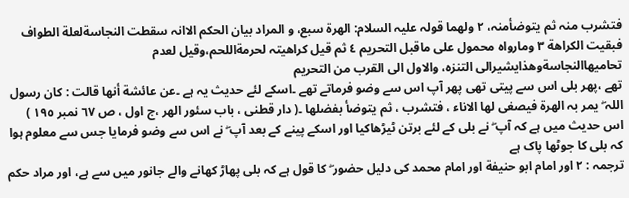فتشرب منہ ثم یتوضأمنہ، ٢ ولھما قولہ علیہ السلام: الھرة سبع، و المراد بیان الحکم الاانہ سقطت النجاسةلعلة الطواف فبقیت الکراھة ٣ ومارواہ محمول علی ماقبل التحریم ٤ ثم قیل کراھیتہ لحرمةاللحم،وقیل لعدم تحامیھاالنجاسةوھذایشیرالی التنزہ، والاول الی القرب من التحریم
تھے ،پھر بلی اس سے پیتی تھی پھر آپ اس سے وضو فرماتے تھے ۔اسکے لئے حدیث یہ ہے ۔عن عائشة أنھا قالت : کان رسول اللہ ۖ یمر بہ الھرة فیصغی لھا الاناء ، فتشرب ، ثم یتوضأ بفضلھا ۔( دار قطنی ، باب سئور الھر ،ج اول ، ص ٦٧ نمبر ١٩٥ ) اس حدیث میں ہے کہ آپ ۖ نے بلی کے لئے برتن ٹیڑھاکیا اور اسکے پینے کے بعد آپ ۖ نے اس سے وضو فرمایا جس سے معلوم ہوا کہ بلی کا جوٹھا پاک ہے
ترجمہ : ٢ اور امام ابو حنیفة اور امام محمد کی دلیل حضور ۖ کا قول ہے کہ بلی پھاڑ کھانے والے جانور میں سے ہے، اور مراد حکم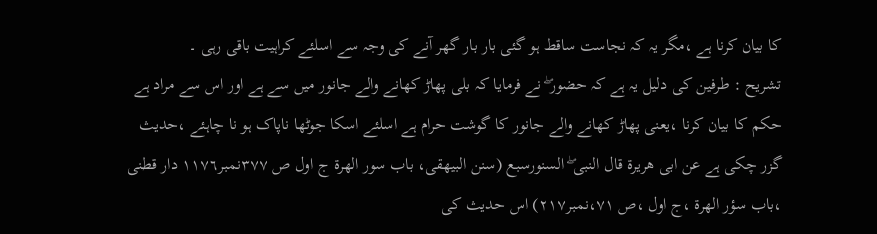کا بیان کرنا ہے ،مگر یہ کہ نجاست ساقط ہو گئی بار بار گھر آنے کی وجہ سے اسلئے کراہیت باقی رہی ۔
تشریح : طرفین کی دلیل یہ ہے کہ حضور ۖ نے فرمایا کہ بلی پھاڑ کھانے والے جانور میں سے ہے اور اس سے مراد ہے حکم کا بیان کرنا ،یعنی پھاڑ کھانے والے جانور کا گوشت حرام ہے اسلئے اسکا جوٹھا ناپاک ہو نا چاہئے ،حدیث گزر چکی ہے عن ابی ھریرة قال النبی ۖ السنورسبع (سنن البیھقی، باب سور الھرة ج اول ص ٣٧٧نمبر١١٧٦ دار قطنی ،باب سؤر الھرة ،ج اول ،ص ٧١،نمبر٢١٧) اس حدیث کی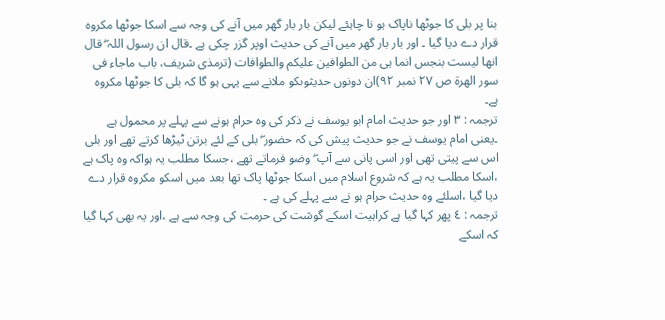بنا پر بلی کا جوٹھا ناپاک ہو نا چاہئے لیکن بار بار گھر میں آنے کی وجہ سے اسکا جوٹھا مکروہ قرار دے دیا گیا ۔ اور بار بار گھر میں آنے کی حدیث اوپر گزر چکی ہے ۔قال ان رسول اللہ ۖ قال انھا لیست بنجس انما ہی من الطوافین علیکم والطوافات (ترمذی شریف، باب ماجاء فی سور الھرة ص ٢٧ نمبر ٩٢)ان دونوں حدیثوںکو ملانے سے یہی ہو گا کہ بلی کا جوٹھا مکروہ ہے۔
ترجمہ : ٣ اور جو حدیث امام ابو یوسف نے ذکر کی وہ حرام ہونے سے پہلے پر محمول ہے ۔یعنی امام یوسف نے جو حدیث پیش کی کہ حضور ۖ بلی کے لئے برتن ٹیڑھا کرتے تھے اور بلی اس سے پیتی تھی اور اسی پانی سے آپ ۖ وضو فرماتے تھے ،جسکا مطلب یہ ہواکہ وہ پاک ہے ،اسکا مطلب یہ ہے کہ شروع اسلام میں اسکا جوٹھا پاک تھا بعد میں اسکو مکروہ قرار دے دیا گیا ،اسلئے وہ حدیث حرام ہو نے سے پہلے کی ہے ۔
ترجمہ : ٤ پھر کہا گیا ہے کراہیت اسکے گوشت کی حرمت کی وجہ سے ہے ،اور یہ بھی کہا گیا کہ اسکے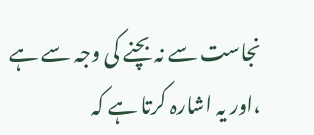نجاست سے نہ بچنے کی وجہ سے ہے ،اور یہ اشارہ کرتا ہے کہ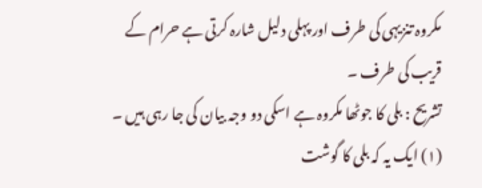مکروہ تنزیہی کی طرف اور پہلی دلیل شارہ کرتی ہے حرام کے قریب کی طرف ۔
تشریح : بلی کا جوٹھا مکروہ ہے اسکی دو وجہ بیان کی جا رہی ہیں ۔ (١) ایک یہ کہ بلی کا گوشت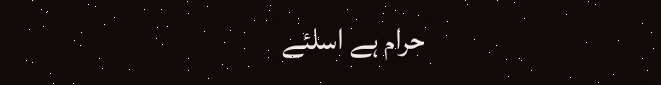حرام ہے اسلئے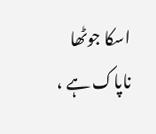اسکا جوٹھا ناپاک ہے ،